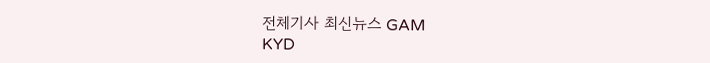전체기사 최신뉴스 GAM
KYD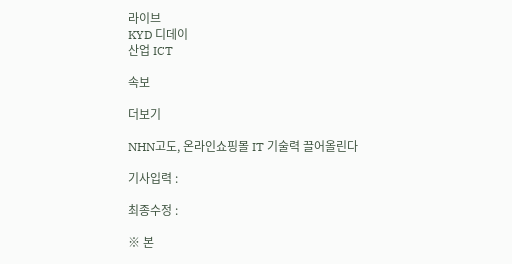라이브
KYD 디데이
산업 ICT

속보

더보기

NHN고도, 온라인쇼핑몰 IT 기술력 끌어올린다

기사입력 :

최종수정 :

※ 본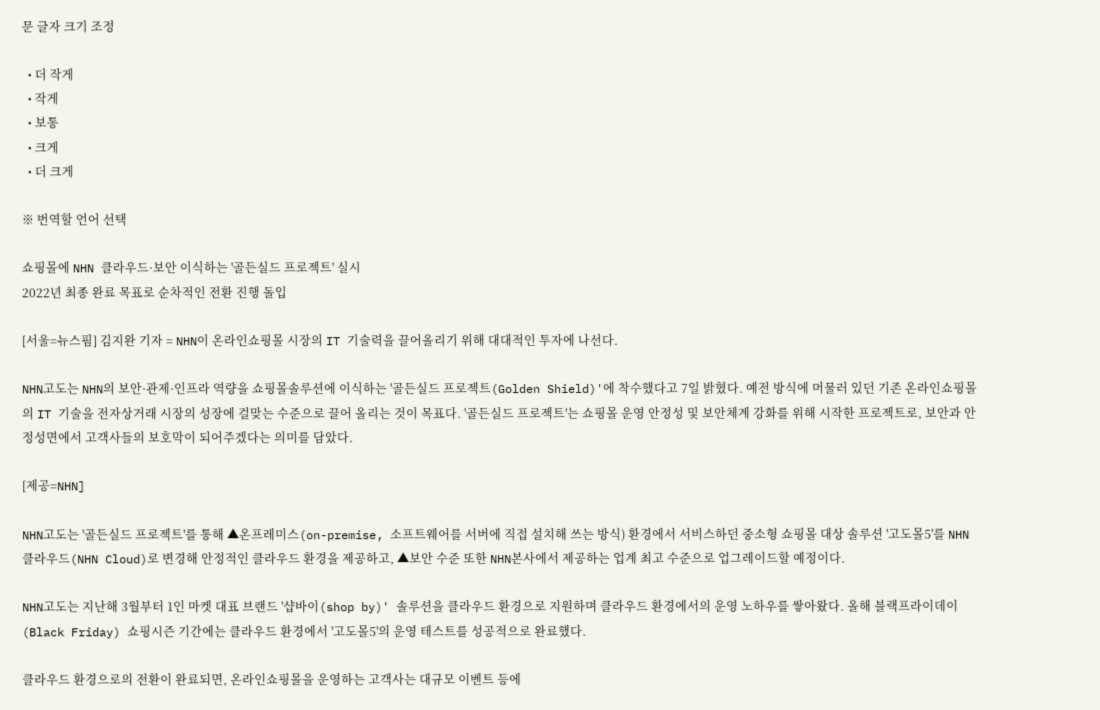문 글자 크기 조정

  • 더 작게
  • 작게
  • 보통
  • 크게
  • 더 크게

※ 번역할 언어 선택

쇼핑몰에 NHN 클라우드·보안 이식하는 '골든실드 프로젝트' 실시
2022년 최종 완료 목표로 순차적인 전환 진행 돌입

[서울=뉴스핌] 김지완 기자 = NHN이 온라인쇼핑몰 시장의 IT 기술력을 끌어올리기 위해 대대적인 투자에 나선다.

NHN고도는 NHN의 보안·관제·인프라 역량을 쇼핑몰솔루션에 이식하는 '골든실드 프로젝트(Golden Shield)'에 착수했다고 7일 밝혔다. 예전 방식에 머물러 있던 기존 온라인쇼핑몰의 IT 기술을 전자상거래 시장의 성장에 걸맞는 수준으로 끌어 올리는 것이 목표다. '골든실드 프로젝트'는 쇼핑몰 운영 안정성 및 보안체계 강화를 위해 시작한 프로젝트로, 보안과 안정성면에서 고객사들의 보호막이 되어주겠다는 의미를 담았다.

[제공=NHN]

NHN고도는 '골든실드 프로젝트'를 통해 ▲온프레미스(on-premise, 소프트웨어를 서버에 직접 설치해 쓰는 방식) 환경에서 서비스하던 중소형 쇼핑몰 대상 솔루션 '고도몰5'를 NHN 클라우드(NHN Cloud)로 변경해 안정적인 클라우드 환경을 제공하고, ▲보안 수준 또한 NHN본사에서 제공하는 업계 최고 수준으로 업그레이드할 예정이다.

NHN고도는 지난해 3월부터 1인 마켓 대표 브랜드 '샵바이(shop by)' 솔루션을 클라우드 환경으로 지원하며 클라우드 환경에서의 운영 노하우를 쌓아왔다. 올해 블랙프라이데이(Black Friday) 쇼핑시즌 기간에는 클라우드 환경에서 '고도몰5'의 운영 테스트를 성공적으로 완료했다.

클라우드 환경으로의 전환이 완료되면, 온라인쇼핑몰을 운영하는 고객사는 대규모 이벤트 등에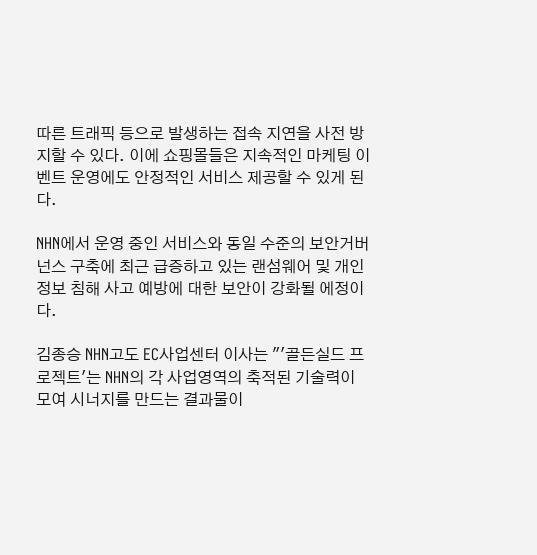따른 트래픽 등으로 발생하는 접속 지연을 사전 방지할 수 있다. 이에 쇼핑몰들은 지속적인 마케팅 이벤트 운영에도 안정적인 서비스 제공할 수 있게 된다.

NHN에서 운영 중인 서비스와 동일 수준의 보안거버넌스 구축에 최근 급증하고 있는 랜섬웨어 및 개인정보 침해 사고 예방에 대한 보안이 강화될 에정이다.

김종승 NHN고도 EC사업센터 이사는 "'골든실드 프로젝트'는 NHN의 각 사업영역의 축적된 기술력이 모여 시너지를 만드는 결과물이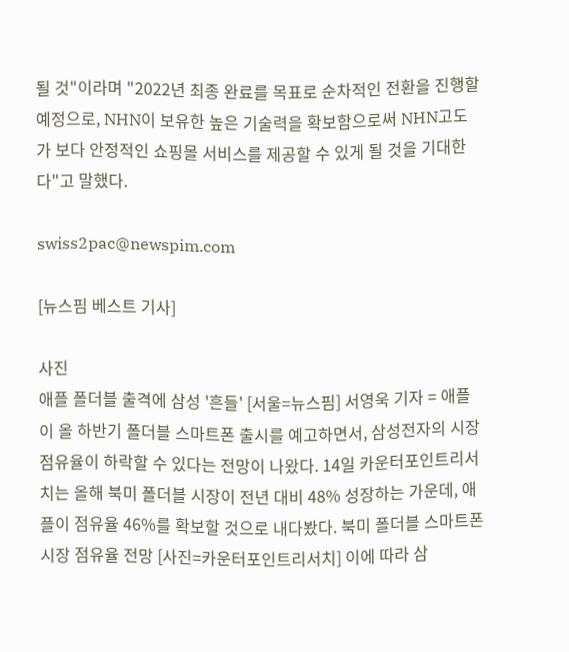될 것"이라며 "2022년 최종 완료를 목표로 순차적인 전환을 진행할 예정으로, NHN이 보유한 높은 기술력을 확보함으로써 NHN고도가 보다 안정적인 쇼핑몰 서비스를 제공할 수 있게 될 것을 기대한다"고 말했다.

swiss2pac@newspim.com

[뉴스핌 베스트 기사]

사진
애플 폴더블 출격에 삼성 '흔들' [서울=뉴스핌] 서영욱 기자 = 애플이 올 하반기 폴더블 스마트폰 출시를 예고하면서, 삼성전자의 시장 점유율이 하락할 수 있다는 전망이 나왔다. 14일 카운터포인트리서치는 올해 북미 폴더블 시장이 전년 대비 48% 성장하는 가운데, 애플이 점유율 46%를 확보할 것으로 내다봤다. 북미 폴더블 스마트폰 시장 점유율 전망 [사진=카운터포인트리서치] 이에 따라 삼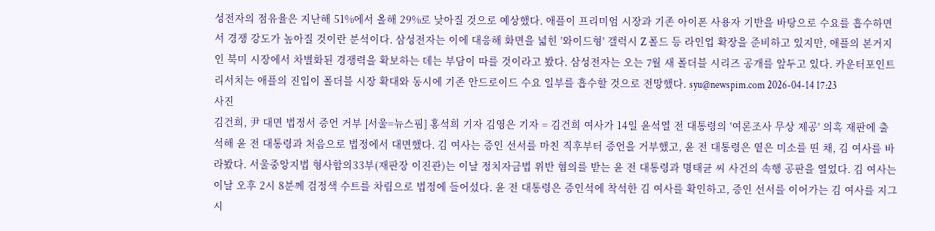성전자의 점유율은 지난해 51%에서 올해 29%로 낮아질 것으로 예상했다. 애플이 프리미엄 시장과 기존 아이폰 사용자 기반을 바탕으로 수요를 흡수하면서 경쟁 강도가 높아질 것이란 분석이다. 삼성전자는 이에 대응해 화면을 넓힌 '와이드형' 갤럭시 Z 폴드 등 라인업 확장을 준비하고 있지만, 애플의 본거지인 북미 시장에서 차별화된 경쟁력을 확보하는 데는 부담이 따를 것이라고 봤다. 삼성전자는 오는 7월 새 폴더블 시리즈 공개를 앞두고 있다. 카운터포인트리서치는 애플의 진입이 폴더블 시장 확대와 동시에 기존 안드로이드 수요 일부를 흡수할 것으로 전망했다. syu@newspim.com 2026-04-14 17:23
사진
김건희, 尹 대면 법정서 증언 거부 [서울=뉴스핌] 홍석희 기자 김영은 기자 = 김건희 여사가 14일 윤석열 전 대통령의 '여론조사 무상 제공' 의혹 재판에 출석해 윤 전 대통령과 처음으로 법정에서 대면했다. 김 여사는 증인 선서를 마친 직후부터 증언을 거부했고, 윤 전 대통령은 옅은 미소를 띤 채, 김 여사를 바라봤다. 서울중앙지법 형사합의33부(재판장 이진관)는 이날 정치자금법 위반 혐의를 받는 윤 전 대통령과 명태균 씨 사건의 속행 공판을 열었다. 김 여사는 이날 오후 2시 8분께 검정색 수트를 차림으로 법정에 들어섰다. 윤 전 대통령은 증인석에 착석한 김 여사를 확인하고, 증인 선서를 이어가는 김 여사를 지그시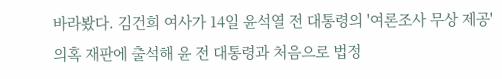바라봤다. 김건희 여사가 14일 윤석열 전 대통령의 '여론조사 무상 제공' 의혹 재판에 출석해 윤 전 대통령과 처음으로 법정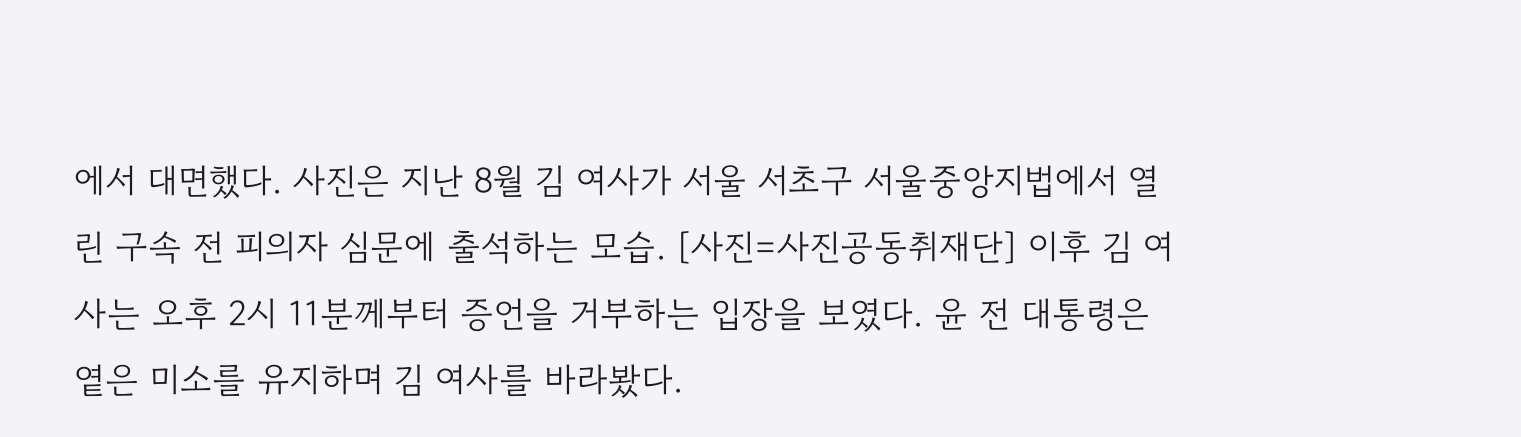에서 대면했다. 사진은 지난 8월 김 여사가 서울 서초구 서울중앙지법에서 열린 구속 전 피의자 심문에 출석하는 모습. [사진=사진공동취재단] 이후 김 여사는 오후 2시 11분께부터 증언을 거부하는 입장을 보였다. 윤 전 대통령은 옅은 미소를 유지하며 김 여사를 바라봤다.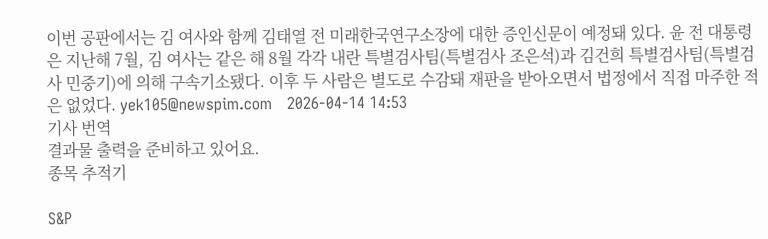이번 공판에서는 김 여사와 함께 김태열 전 미래한국연구소장에 대한 증인신문이 예정돼 있다. 윤 전 대통령은 지난해 7월, 김 여사는 같은 해 8월 각각 내란 특별검사팀(특별검사 조은석)과 김건희 특별검사팀(특별검사 민중기)에 의해 구속기소됐다. 이후 두 사람은 별도로 수감돼 재판을 받아오면서 법정에서 직접 마주한 적은 없었다. yek105@newspim.com   2026-04-14 14:53
기사 번역
결과물 출력을 준비하고 있어요.
종목 추적기

S&P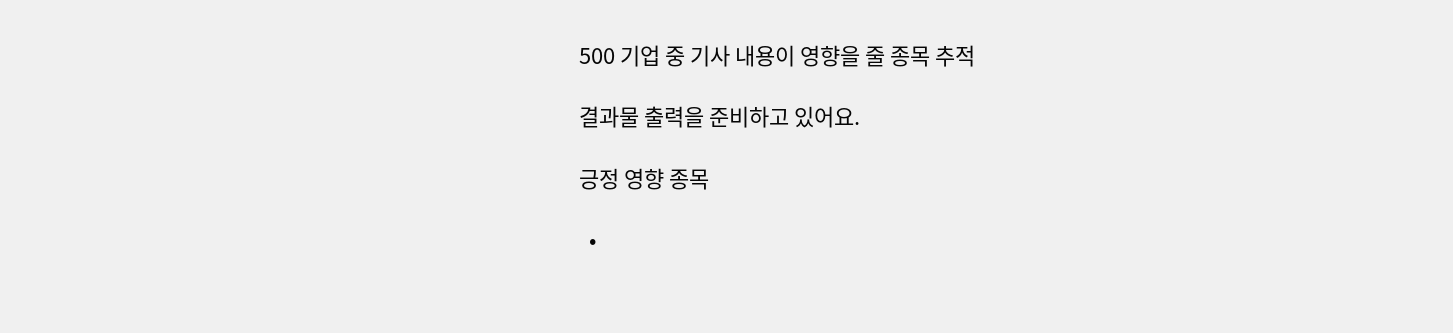500 기업 중 기사 내용이 영향을 줄 종목 추적

결과물 출력을 준비하고 있어요.

긍정 영향 종목

  •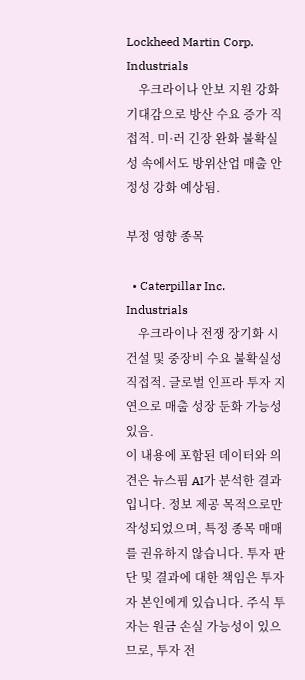Lockheed Martin Corp. Industrials
    우크라이나 안보 지원 강화 기대감으로 방산 수요 증가 직접적. 미·러 긴장 완화 불확실성 속에서도 방위산업 매출 안정성 강화 예상됨.

부정 영향 종목

  • Caterpillar Inc. Industrials
    우크라이나 전쟁 장기화 시 건설 및 중장비 수요 불확실성 직접적. 글로벌 인프라 투자 지연으로 매출 성장 둔화 가능성 있음.
이 내용에 포함된 데이터와 의견은 뉴스핌 AI가 분석한 결과입니다. 정보 제공 목적으로만 작성되었으며, 특정 종목 매매를 권유하지 않습니다. 투자 판단 및 결과에 대한 책임은 투자자 본인에게 있습니다. 주식 투자는 원금 손실 가능성이 있으므로, 투자 전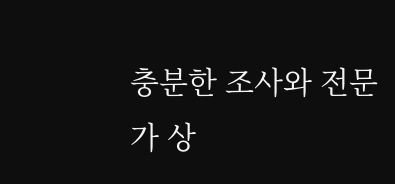충분한 조사와 전문가 상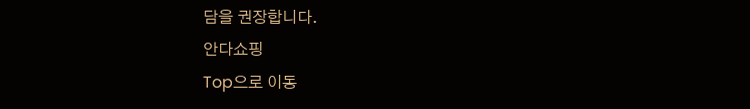담을 권장합니다.
안다쇼핑
Top으로 이동